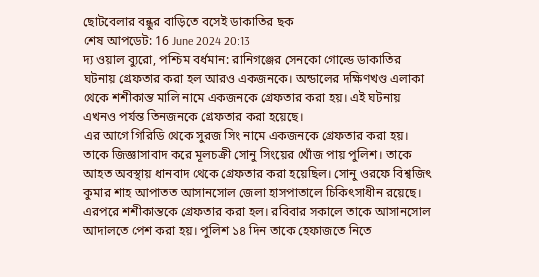ছোটবেলার বন্ধুর বাড়িতে বসেই ডাকাতির ছক
শেষ আপডেট: 16 June 2024 20:13
দ্য ওয়াল ব্যুরো, পশ্চিম বর্ধমান: রানিগঞ্জের সেনকো গোল্ডে ডাকাতির ঘটনায় গ্রেফতার করা হল আরও একজনকে। অন্ডালের দক্ষিণখণ্ড এলাকা থেকে শশীকান্ত মালি নামে একজনকে গ্রেফতার করা হয়। এই ঘটনায় এখনও পর্যন্ত তিনজনকে গ্রেফতার করা হয়েছে।
এর আগে গিরিডি থেকে সুরজ সিং নামে একজনকে গ্রেফতার করা হয়। তাকে জিজ্ঞাসাবাদ করে মূলচক্রী সোনু সিংয়ের খোঁজ পায় পুলিশ। তাকে আহত অবস্থায় ধানবাদ থেকে গ্রেফতার করা হয়েছিল। সোনু ওরফে বিশ্বজিৎ কুমার শাহ আপাতত আসানসোল জেলা হাসপাতালে চিকিৎসাধীন রয়েছে। এরপরে শশীকান্তকে গ্রেফতার করা হল। রবিবার সকালে তাকে আসানসোল আদালতে পেশ করা হয়। পুলিশ ১৪ দিন তাকে হেফাজতে নিতে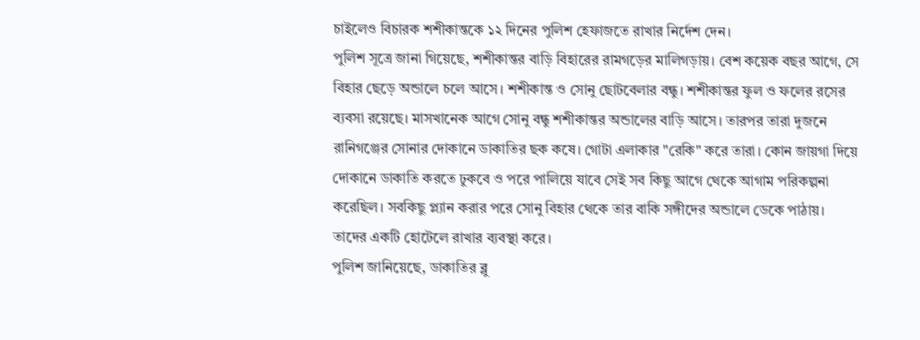চাইলেও বিচারক শশীকান্তকে ১২ দিনের পুলিশ হেফাজতে রাখার নির্দেশ দেন।
পুলিশ সূত্রে জানা গিয়েছে, শশীকান্তর বাড়ি বিহারের রামগড়ের মালিগড়ায়। বেশ কয়েক বছর আগে, সে বিহার ছেড়ে অন্ডালে চলে আসে। শশীকান্ত ও সোনু ছোটবেলার বন্ধু। শশীকান্তর ফুল ও ফলের রসের ব্যবসা রয়েছে। মাসখানেক আগে সোনু বন্ধু শশীকান্তর অন্ডালের বাড়ি আসে। তারপর তারা দুজনে রানিগঞ্জের সোনার দোকানে ডাকাতির ছক কষে। গোটা এলাকার "রেকি" করে তারা। কোন জায়গা দিয়ে দোকানে ডাকাতি করতে ঢুকবে ও পরে পালিয়ে যাবে সেই সব কিছু আগে থেকে আগাম পরিকল্পনা করেছিল। সবকিছু প্ল্যান করার পরে সোনু বিহার থেকে তার বাকি সঙ্গীদের অন্ডালে ডেকে পাঠায়। তাদের একটি হোটেলে রাখার ব্যবস্থা করে।
পুলিশ জানিয়েছে, ডাকাতির ব্লু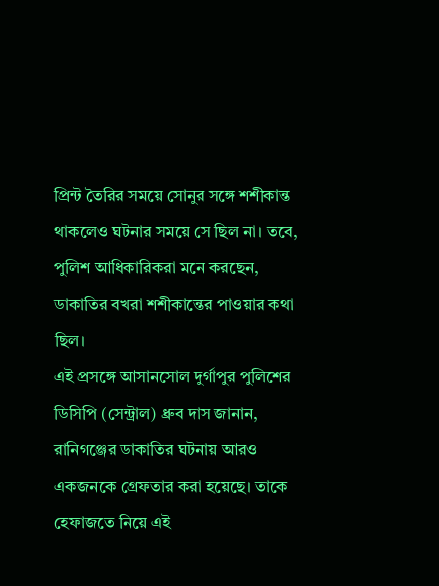প্রিন্ট তৈরির সময়ে সোনুর সঙ্গে শশীকান্ত থাকলেও ঘটনার সময়ে সে ছিল না। তবে, পুলিশ আধিকারিকরা মনে করছেন, ডাকাতির বখরা শশীকান্তের পাওয়ার কথা ছিল।
এই প্রসঙ্গে আসানসোল দুর্গাপুর পুলিশের ডিসিপি (সেন্ট্রাল) ধ্রুব দাস জানান, রানিগঞ্জের ডাকাতির ঘটনায় আরও একজনকে গ্রেফতার করা হয়েছে। তাকে হেফাজতে নিয়ে এই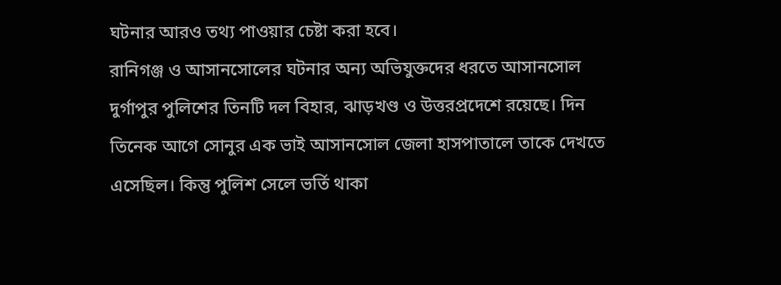ঘটনার আরও তথ্য পাওয়ার চেষ্টা করা হবে।
রানিগঞ্জ ও আসানসোলের ঘটনার অন্য অভিযুক্তদের ধরতে আসানসোল দুর্গাপুর পুলিশের তিনটি দল বিহার, ঝাড়খণ্ড ও উত্তরপ্রদেশে রয়েছে। দিন তিনেক আগে সোনুর এক ভাই আসানসোল জেলা হাসপাতালে তাকে দেখতে এসেছিল। কিন্তু পুলিশ সেলে ভর্তি থাকা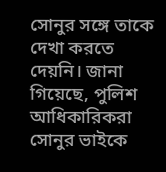সোনুর সঙ্গে তাকে দেখা করতে দেয়নি। জানা গিয়েছে, পুলিশ আধিকারিকরা সোনুর ভাইকে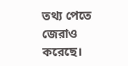তথ্য পেতে জেরাও করেছে।